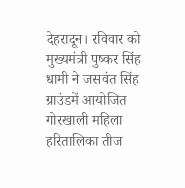देहरादून। रविवार को मुख्यमंत्री पुष्कर सिंह धामी ने जसवंत सिंह ग्राउंडमें आयोजित गोरखाली महिला हरितालिका तीज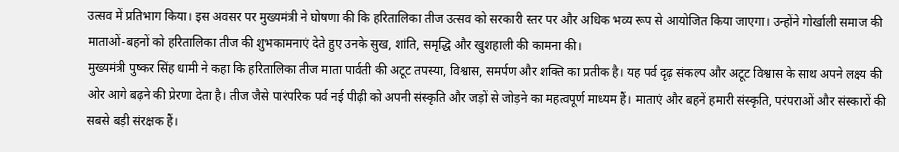उत्सव में प्रतिभाग किया। इस अवसर पर मुख्यमंत्री ने घोषणा की कि हरितालिका तीज उत्सव को सरकारी स्तर पर और अधिक भव्य रूप से आयोजित किया जाएगा। उन्होंने गोर्खाली समाज की माताओं-बहनों को हरितालिका तीज की शुभकामनाएं देते हुए उनके सुख, शांति, समृद्धि और खुशहाली की कामना की।
मुख्यमंत्री पुष्कर सिंह धामी ने कहा कि हरितालिका तीज माता पार्वती की अटूट तपस्या, विश्वास, समर्पण और शक्ति का प्रतीक है। यह पर्व दृढ़ संकल्प और अटूट विश्वास के साथ अपने लक्ष्य की ओर आगे बढ़ने की प्रेरणा देता है। तीज जैसे पारंपरिक पर्व नई पीढ़ी को अपनी संस्कृति और जड़ों से जोड़ने का महत्वपूर्ण माध्यम हैं। माताएं और बहनें हमारी संस्कृति, परंपराओं और संस्कारों की सबसे बड़ी संरक्षक हैं।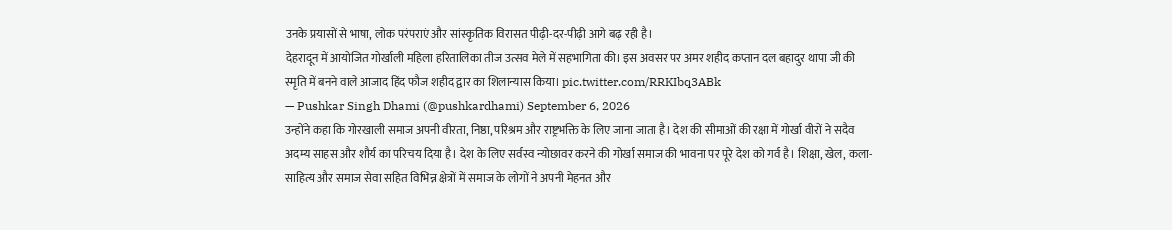उनके प्रयासों से भाषा, लोक परंपराएं और सांस्कृतिक विरासत पीढ़ी-दर-पीढ़ी आगे बढ़ रही है।
देहरादून में आयोजित गोर्खाली महिला हरितालिका तीज उत्सव मेले में सहभागिता की। इस अवसर पर अमर शहीद कप्तान दल बहादुर थापा जी की स्मृति में बनने वाले आजाद हिंद फौज शहीद द्वार का शिलान्यास किया। pic.twitter.com/RRKIbq3ABk
— Pushkar Singh Dhami (@pushkardhami) September 6, 2026
उन्होंने कहा कि गोरखाली समाज अपनी वीरता, निष्ठा, परिश्रम और राष्ट्रभक्ति के लिए जाना जाता है। देश की सीमाओं की रक्षा में गोर्खा वीरों ने सदैव अदम्य साहस और शौर्य का परिचय दिया है। देश के लिए सर्वस्व न्योछावर करने की गोर्खा समाज की भावना पर पूरे देश को गर्व है। शिक्षा, खेल, कला-साहित्य और समाज सेवा सहित विभिन्न क्षेत्रों में समाज के लोगों ने अपनी मेहनत और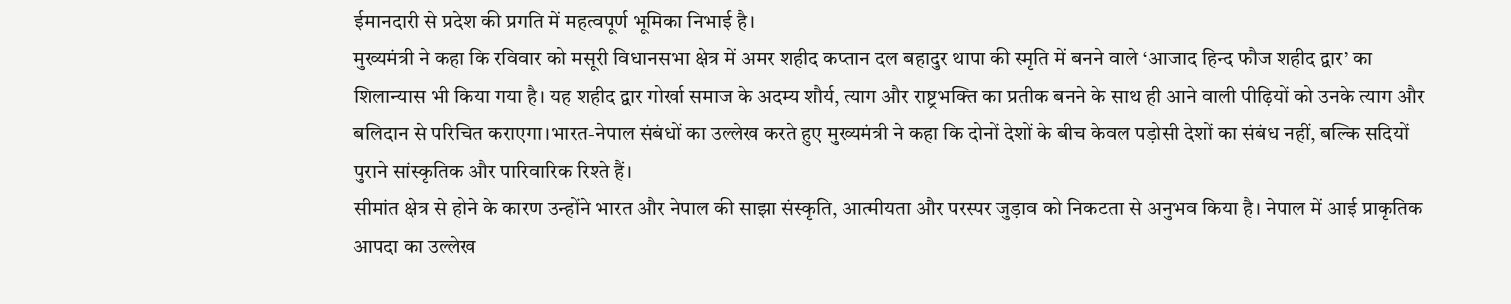ईमानदारी से प्रदेश की प्रगति में महत्वपूर्ण भूमिका निभाई है।
मुख्यमंत्री ने कहा कि रविवार को मसूरी विधानसभा क्षेत्र में अमर शहीद कप्तान दल बहादुर थापा की स्मृति में बनने वाले ‘आजाद हिन्द फौज शहीद द्वार’ का शिलान्यास भी किया गया है। यह शहीद द्वार गोर्खा समाज के अदम्य शौर्य, त्याग और राष्ट्रभक्ति का प्रतीक बनने के साथ ही आने वाली पीढ़ियों को उनके त्याग और बलिदान से परिचित कराएगा।भारत-नेपाल संबंधों का उल्लेख करते हुए मुख्यमंत्री ने कहा कि दोनों देशों के बीच केवल पड़ोसी देशों का संबंध नहीं, बल्कि सदियों पुराने सांस्कृतिक और पारिवारिक रिश्ते हैं।
सीमांत क्षेत्र से होने के कारण उन्होंने भारत और नेपाल की साझा संस्कृति, आत्मीयता और परस्पर जुड़ाव को निकटता से अनुभव किया है। नेपाल में आई प्राकृतिक आपदा का उल्लेख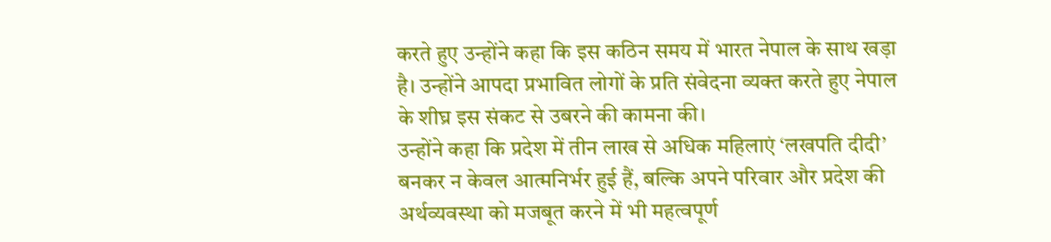करते हुए उन्होंने कहा कि इस कठिन समय में भारत नेपाल के साथ खड़ा है। उन्होंने आपदा प्रभावित लोगों के प्रति संवेदना व्यक्त करते हुए नेपाल के शीघ्र इस संकट से उबरने की कामना की।
उन्होंने कहा कि प्रदेश में तीन लाख से अधिक महिलाएं ‘लखपति दीदी’ बनकर न केवल आत्मनिर्भर हुई हैं, बल्कि अपने परिवार और प्रदेश की अर्थव्यवस्था को मजबूत करने में भी महत्वपूर्ण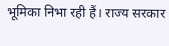भूमिका निभा रही हैं। राज्य सरकार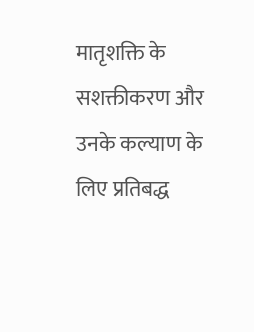मातृशक्ति के सशक्तीकरण और उनके कल्याण के लिए प्रतिबद्ध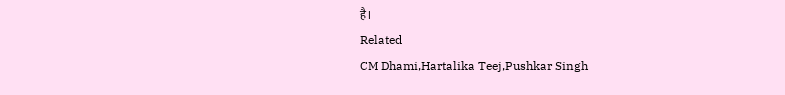है।
Related
CM Dhami,Hartalika Teej,Pushkar Singh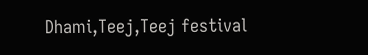Dhami,Teej,Teej festival